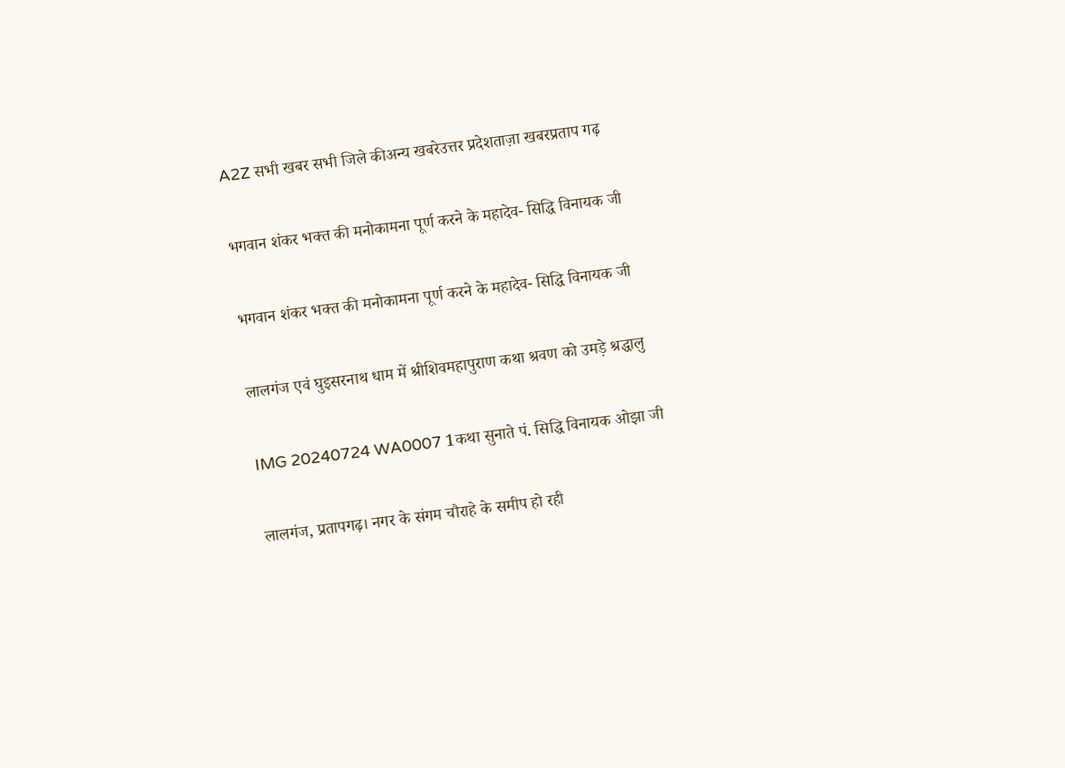A2Z सभी खबर सभी जिले कीअन्य खबरेउत्तर प्रदेशताज़ा खबरप्रताप गढ़

भगवान शंकर भक्त की मनोकामना पूर्ण करने के महादेव- सिद्धि विनायक जी

भगवान शंकर भक्त की मनोकामना पूर्ण करने के महादेव- सिद्धि विनायक जी

लालगंज एवं घुइसरनाथ धाम में श्रीशिवमहापुराण कथा श्रवण को उमड़े श्रद्धालु

IMG 20240724 WA0007 1कथा सुनाते पं. सिद्धि विनायक ओझा जी

लालगंज, प्रतापगढ़। नगर के संगम चौराहे के समीप हो रही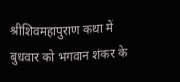श्रीशिवमहापुराण कथा में बुधवार को भगवान शंकर के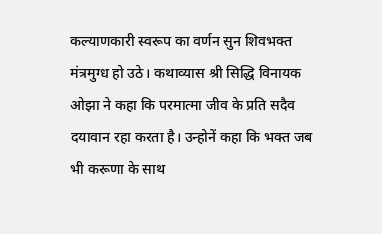कल्याणकारी स्वरूप का वर्णन सुन शिवभक्त मंत्रमुग्ध हो उठे। कथाव्यास श्री सिद्धि विनायक ओझा ने कहा कि परमात्मा जीव के प्रति सदैव दयावान रहा करता है। उन्होनें कहा कि भक्त जब भी करूणा के साथ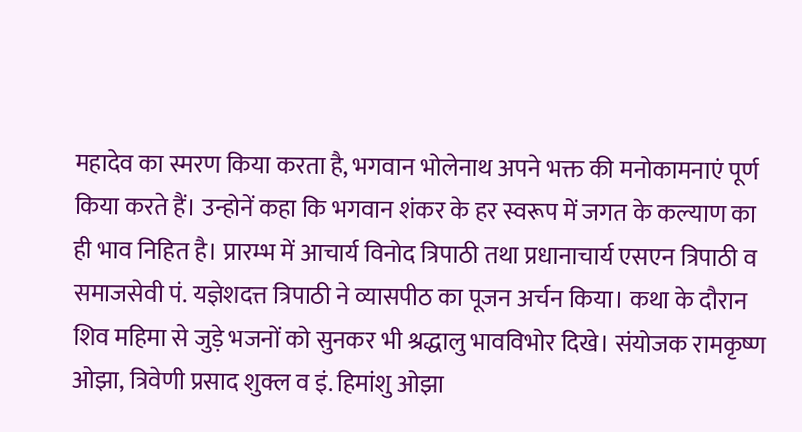महादेव का स्मरण किया करता है, भगवान भोलेनाथ अपने भक्त की मनोकामनाएं पूर्ण किया करते हैं। उन्होनें कहा कि भगवान शंकर के हर स्वरूप में जगत के कल्याण का ही भाव निहित है। प्रारम्भ में आचार्य विनोद त्रिपाठी तथा प्रधानाचार्य एसएन त्रिपाठी व समाजसेवी पं. यज्ञेशदत्त त्रिपाठी ने व्यासपीठ का पूजन अर्चन किया। कथा के दौरान शिव महिमा से जुड़े भजनों को सुनकर भी श्रद्धालु भावविभोर दिखे। संयोजक रामकृष्ण ओझा, त्रिवेणी प्रसाद शुक्ल व इं. हिमांशु ओझा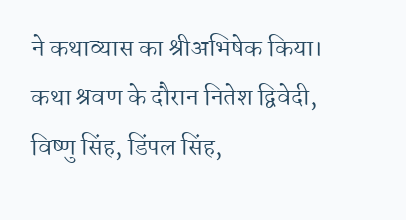ने कथाव्यास का श्रीअभिषेक किया। कथा श्रवण के दौरान नितेश द्विवेदी, विष्णु सिंह, डिंपल सिंह,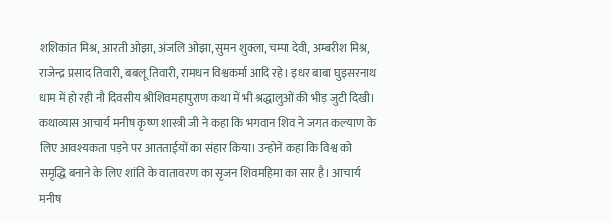शशिकांत मिश्र, आरती ओझा, अंजलि ओझा, सुमन शुक्ला, चम्पा देवी, अम्बरीश मिश्र, राजेन्द्र प्रसाद तिवारी, बबलू तिवारी, रामधन विश्वकर्मा आदि रहे। इधर बाबा घुइसरनाथ धाम में हो रही नौ दिवसीय श्रीशिवमहापुराण कथा में भी श्रद्धालुओं की भीड़ जुटी दिखी। कथाव्यास आचार्य मनीष कृष्ण शास्त्री जी ने कहा कि भगवान शिव ने जगत कल्याण के लिए आवश्यकता पड़ने पर आतताईयों का संहार किया। उन्होनें कहा कि विश्व को समृद्धि बनाने के लिए शांति के वातावरण का सृजन शिवमहिमा का सार है। आचार्य मनीष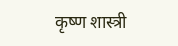कृष्ण शास्त्री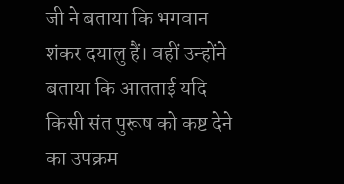जी ने बताया कि भगवान शंकर दयालु हैं। वहीं उन्होंने बताया कि आतताई यदि किसी संत पुरूष को कष्ट देने का उपक्रम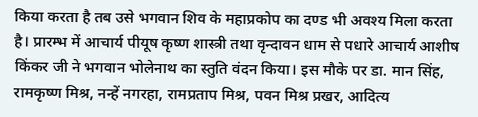किया करता है तब उसे भगवान शिव के महाप्रकोप का दण्ड भी अवश्य मिला करता है। प्रारम्भ में आचार्य पीयूष कृष्ण शास्त्री तथा वृन्दावन धाम से पधारे आचार्य आशीष किंकर जी ने भगवान भोलेनाथ का स्तुति वंदन किया। इस मौके पर डा. मान सिंह, रामकृष्ण मिश्र, नन्हें नगरहा, रामप्रताप मिश्र, पवन मिश्र प्रखर, आदित्य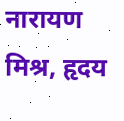नारायण मिश्र, हृदय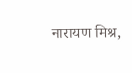नारायण मिश्र,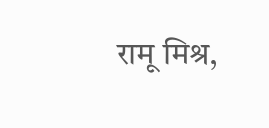रामू मिश्र,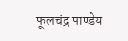फूलचंद्र पाण्डेय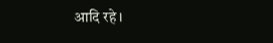आदि रहे।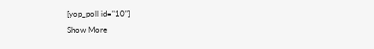[yop_poll id="10"]
Show More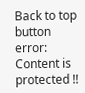Back to top button
error: Content is protected !!